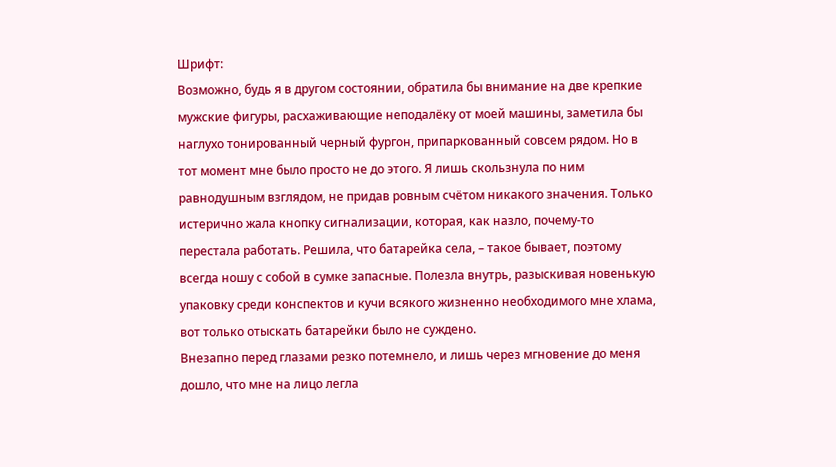Шрифт:
Возможно, будь я в другом состоянии, обратила бы внимание на две крепкие мужские фигуры, расхаживающие неподалёку от моей машины, заметила бы наглухо тонированный черный фургон, припаркованный совсем рядом. Но в тот момент мне было просто не до этого. Я лишь скользнула по ним равнодушным взглядом, не придав ровным счётом никакого значения. Только истерично жала кнопку сигнализации, которая, как назло, почему-то перестала работать. Решила, что батарейка села, – такое бывает, поэтому всегда ношу с собой в сумке запасные. Полезла внутрь, разыскивая новенькую упаковку среди конспектов и кучи всякого жизненно необходимого мне хлама, вот только отыскать батарейки было не суждено.
Внезапно перед глазами резко потемнело, и лишь через мгновение до меня дошло, что мне на лицо легла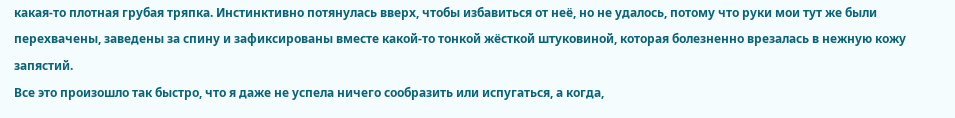какая-то плотная грубая тряпка. Инстинктивно потянулась вверх, чтобы избавиться от неё, но не удалось, потому что руки мои тут же были перехвачены, заведены за спину и зафиксированы вместе какой-то тонкой жёсткой штуковиной, которая болезненно врезалась в нежную кожу запястий.
Все это произошло так быстро, что я даже не успела ничего сообразить или испугаться, а когда,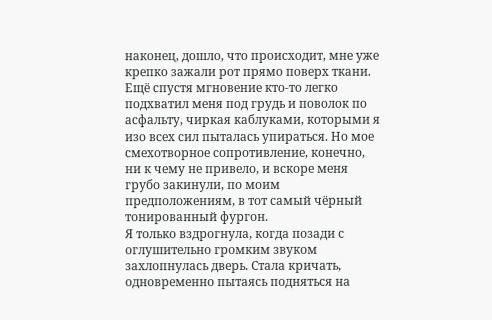наконец, дошло, что происходит, мне уже крепко зажали рот прямо поверх ткани. Ещё спустя мгновение кто-то легко подхватил меня под грудь и поволок по асфальту, чиркая каблуками, которыми я изо всех сил пыталась упираться. Но мое смехотворное сопротивление, конечно, ни к чему не привело, и вскоре меня грубо закинули, по моим предположениям, в тот самый чёрный тонированный фургон.
Я только вздрогнула, когда позади с оглушительно громким звуком захлопнулась дверь. Стала кричать, одновременно пытаясь подняться на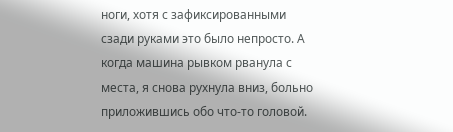ноги, хотя с зафиксированными сзади руками это было непросто. А когда машина рывком рванула с места, я снова рухнула вниз, больно приложившись обо что-то головой.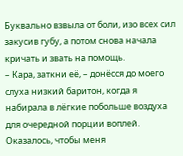Буквально взвыла от боли, изо всех сил закусив губу, а потом снова начала кричать и звать на помощь.
– Кара, заткни её, – донёсся до моего слуха низкий баритон, когда я набирала в лёгкие побольше воздуха для очередной порции воплей.
Оказалось, чтобы меня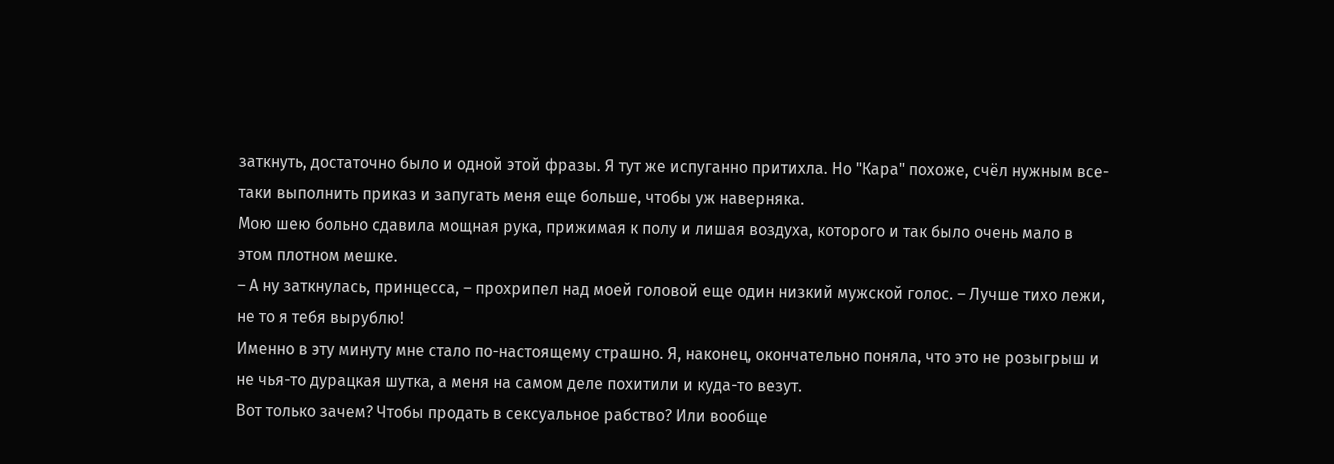заткнуть, достаточно было и одной этой фразы. Я тут же испуганно притихла. Но "Кара" похоже, счёл нужным все-таки выполнить приказ и запугать меня еще больше, чтобы уж наверняка.
Мою шею больно сдавила мощная рука, прижимая к полу и лишая воздуха, которого и так было очень мало в этом плотном мешке.
– А ну заткнулась, принцесса, – прохрипел над моей головой еще один низкий мужской голос. – Лучше тихо лежи, не то я тебя вырублю!
Именно в эту минуту мне стало по-настоящему страшно. Я, наконец, окончательно поняла, что это не розыгрыш и не чья-то дурацкая шутка, а меня на самом деле похитили и куда-то везут.
Вот только зачем? Чтобы продать в сексуальное рабство? Или вообще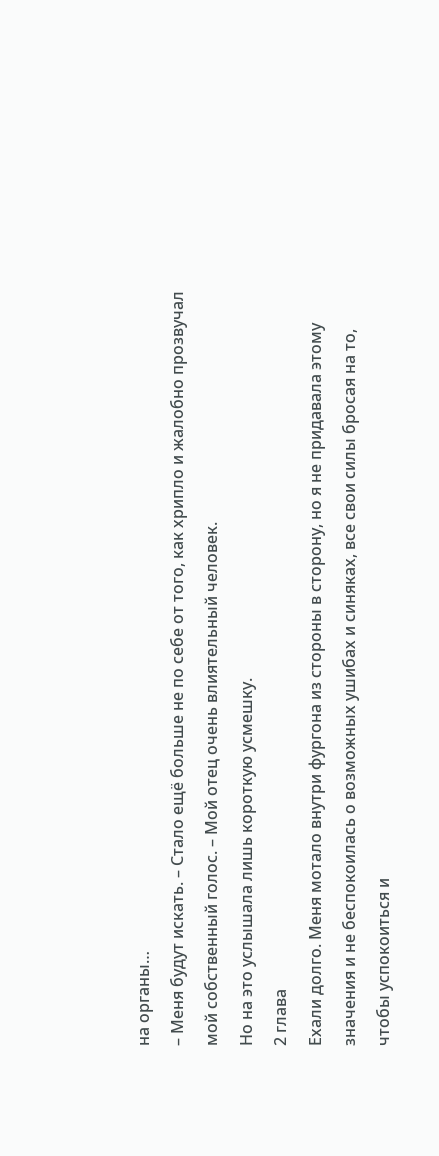на органы…
– Меня будут искать. – Стало ещё больше не по себе от того, как хрипло и жалобно прозвучал мой собственный голос. – Мой отец очень влиятельный человек.
Но на это услышала лишь короткую усмешку.
2 глава
Ехали долго. Меня мотало внутри фургона из стороны в сторону, но я не придавала этому значения и не беспокоилась о возможных ушибах и синяках, все свои силы бросая на то, чтобы успокоиться и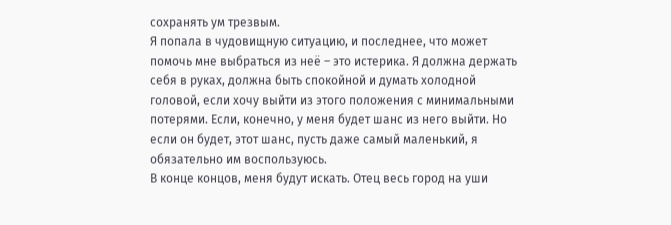сохранять ум трезвым.
Я попала в чудовищную ситуацию, и последнее, что может помочь мне выбраться из неё – это истерика. Я должна держать себя в руках, должна быть спокойной и думать холодной головой, если хочу выйти из этого положения с минимальными потерями. Если, конечно, у меня будет шанс из него выйти. Но если он будет, этот шанс, пусть даже самый маленький, я обязательно им воспользуюсь.
В конце концов, меня будут искать. Отец весь город на уши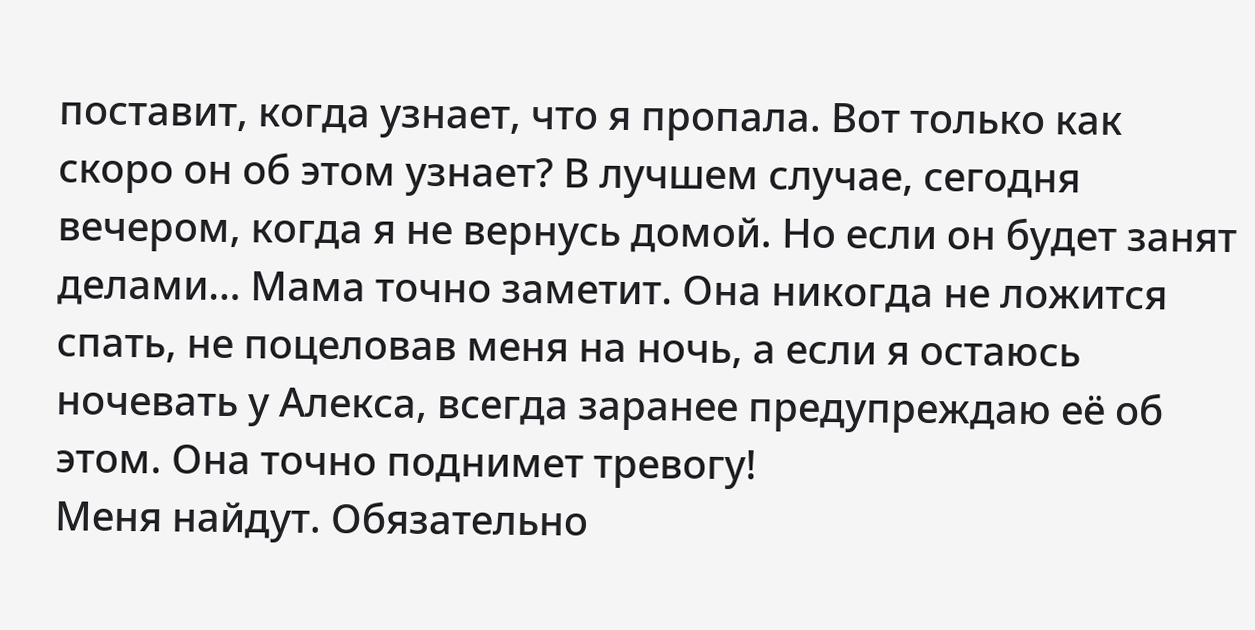поставит, когда узнает, что я пропала. Вот только как скоро он об этом узнает? В лучшем случае, сегодня вечером, когда я не вернусь домой. Но если он будет занят делами… Мама точно заметит. Она никогда не ложится спать, не поцеловав меня на ночь, а если я остаюсь ночевать у Алекса, всегда заранее предупреждаю её об этом. Она точно поднимет тревогу!
Меня найдут. Обязательно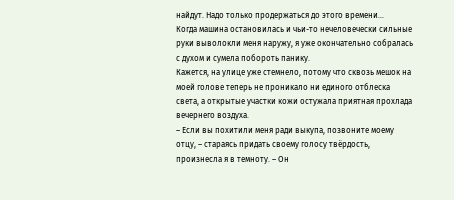найдут. Надо только продержаться до этого времени…
Когда машина остановилась и чьи-то нечеловечески сильные руки выволокли меня наружу, я уже окончательно собралась с духом и сумела побороть панику.
Кажется, на улице уже стемнело, потому что сквозь мешок на моей голове теперь не проникало ни единого отблеска света, а открытые участки кожи остужала приятная прохлада вечернего воздуха.
– Если вы похитили меня ради выкупа, позвоните моему отцу, – стараясь придать своему голосу твёрдость, произнесла я в темноту. – Он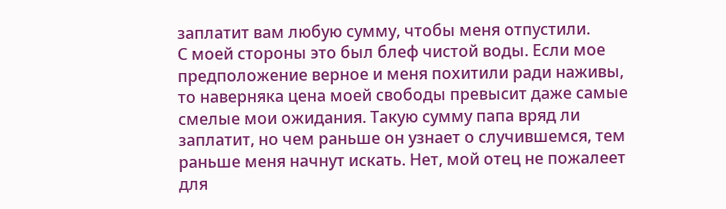заплатит вам любую сумму, чтобы меня отпустили.
С моей стороны это был блеф чистой воды. Если мое предположение верное и меня похитили ради наживы, то наверняка цена моей свободы превысит даже самые смелые мои ожидания. Такую сумму папа вряд ли заплатит, но чем раньше он узнает о случившемся, тем раньше меня начнут искать. Нет, мой отец не пожалеет для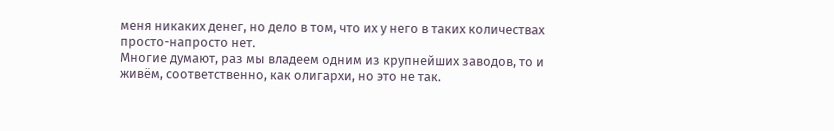меня никаких денег, но дело в том, что их у него в таких количествах просто-напросто нет.
Многие думают, раз мы владеем одним из крупнейших заводов, то и живём, соответственно, как олигархи, но это не так.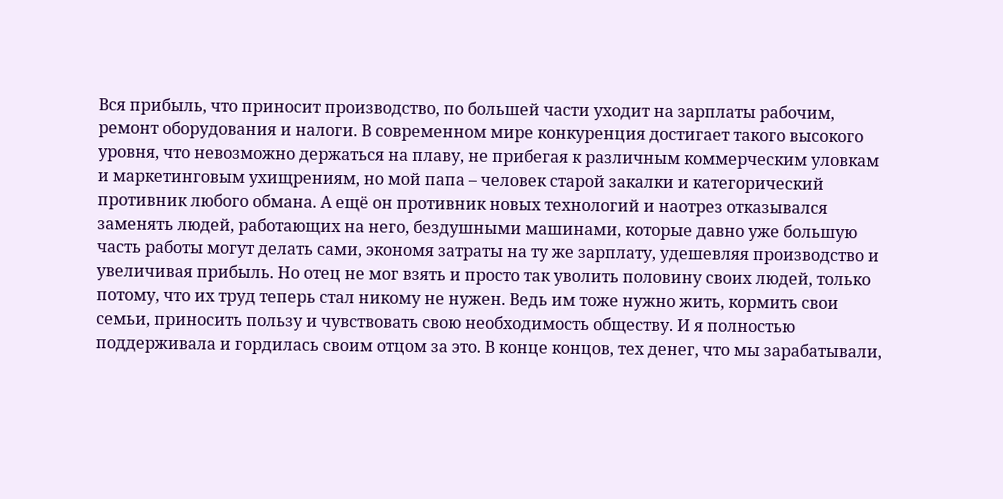Вся прибыль, что приносит производство, по большей части уходит на зарплаты рабочим, ремонт оборудования и налоги. В современном мире конкуренция достигает такого высокого уровня, что невозможно держаться на плаву, не прибегая к различным коммерческим уловкам и маркетинговым ухищрениям, но мой папа – человек старой закалки и категорический противник любого обмана. А ещё он противник новых технологий и наотрез отказывался заменять людей, работающих на него, бездушными машинами, которые давно уже большую часть работы могут делать сами, экономя затраты на ту же зарплату, удешевляя производство и увеличивая прибыль. Но отец не мог взять и просто так уволить половину своих людей, только потому, что их труд теперь стал никому не нужен. Ведь им тоже нужно жить, кормить свои семьи, приносить пользу и чувствовать свою необходимость обществу. И я полностью поддерживала и гордилась своим отцом за это. В конце концов, тех денег, что мы зарабатывали,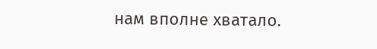нам вполне хватало.